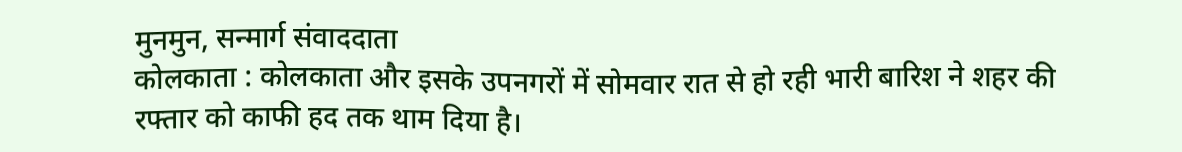मुनमुन, सन्मार्ग संवाददाता
कोलकाता : कोलकाता और इसके उपनगरों में सोमवार रात से हो रही भारी बारिश ने शहर की रफ्तार को काफी हद तक थाम दिया है।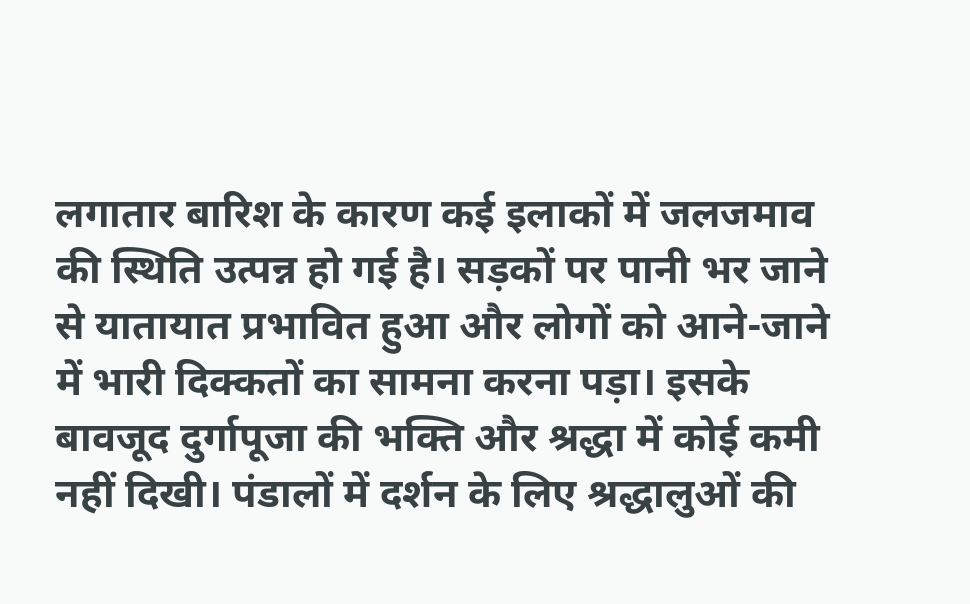लगातार बारिश के कारण कई इलाकों में जलजमाव की स्थिति उत्पन्न हो गई है। सड़कों पर पानी भर जाने से यातायात प्रभावित हुआ और लोगों को आने-जाने में भारी दिक्कतों का सामना करना पड़ा। इसके बावजूद दुर्गापूजा की भक्ति और श्रद्धा में कोई कमी नहीं दिखी। पंडालों में दर्शन के लिए श्रद्धालुओं की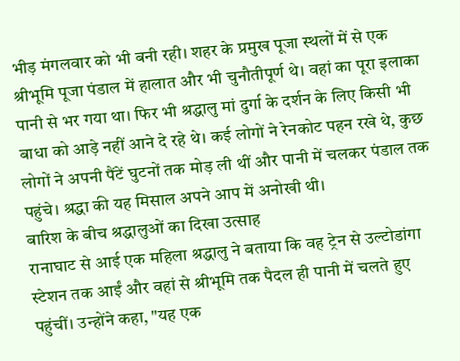भीड़ मंगलवार को भी बनी रही। शहर के प्रमुख पूजा स्थलों में से एक श्रीभूमि पूजा पंडाल में हालात और भी चुनौतीपूर्ण थे। वहां का पूरा इलाका पानी से भर गया था। फिर भी श्रद्धालु मां दुर्गा के दर्शन के लिए किसी भी बाधा को आड़े नहीं आने दे रहे थे। कई लोगों ने रेनकोट पहन रखे थे, कुछ लोगों ने अपनी पैंटें घुटनों तक मोड़ ली थीं और पानी में चलकर पंडाल तक पहुंचे। श्रद्धा की यह मिसाल अपने आप में अनोखी थी।
बारिश के बीच श्रद्धालुओं का दिखा उत्साह
रानाघाट से आई एक महिला श्रद्धालु ने बताया कि वह ट्रेन से उल्टोडांगा स्टेशन तक आईं और वहां से श्रीभूमि तक पैदल ही पानी में चलते हुए पहुंचीं। उन्होंने कहा, "यह एक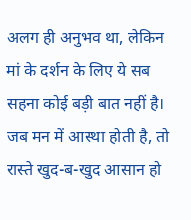अलग ही अनुभव था, लेकिन मां के दर्शन के लिए ये सब सहना कोई बड़ी बात नहीं है। जब मन में आस्था होती है, तो रास्ते खुद-ब-खुद आसान हो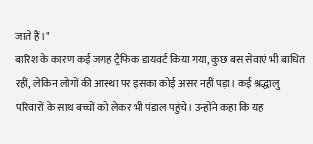जाते हैं।"
बारिश के कारण कई जगह ट्रैफिक डायवर्ट किया गया, कुछ बस सेवाएं भी बाधित रहीं, लेकिन लोगों की आस्था पर इसका कोई असर नहीं पड़ा। कई श्रद्धालु परिवारों के साथ बच्चों को लेकर भी पंडाल पहुंचे। उन्होंने कहा कि यह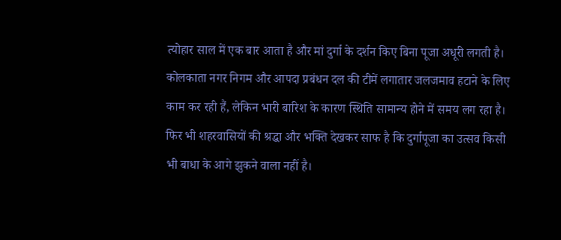त्योहार साल में एक बार आता है और मां दुर्गा के दर्शन किए बिना पूजा अधूरी लगती है।
कोलकाता नगर निगम और आपदा प्रबंधन दल की टीमें लगातार जलजमाव हटाने के लिए काम कर रही हैं, लेकिन भारी बारिश के कारण स्थिति सामान्य होने में समय लग रहा है। फिर भी शहरवासियों की श्रद्धा और भक्ति देखकर साफ है कि दुर्गापूजा का उत्सव किसी भी बाधा के आगे झुकने वाला नहीं है।